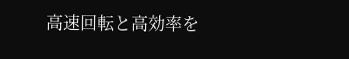高速回転と高効率を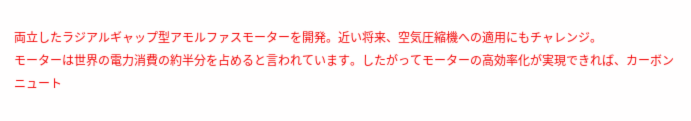両立したラジアルギャップ型アモルファスモーターを開発。近い将来、空気圧縮機への適用にもチャレンジ。
モーターは世界の電力消費の約半分を占めると言われています。したがってモーターの高効率化が実現できれば、カーボンニュート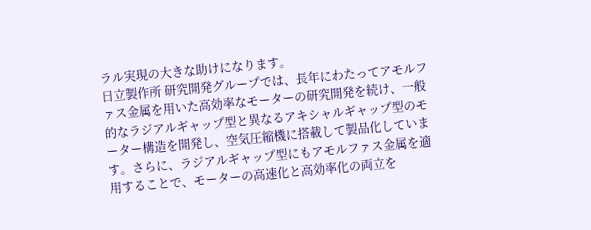ラル実現の大きな助けになります。
日立製作所 研究開発グループでは、長年にわたってアモルファス金属を用いた高効率なモーターの研究開発を続け、一般的なラジアルギャップ型と異なるアキシャルギャップ型のモーター構造を開発し、空気圧縮機に搭載して製品化しています。さらに、ラジアルギャップ型にもアモルファス金属を適用することで、モーターの高速化と高効率化の両立を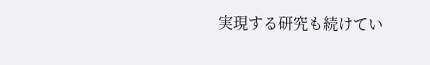実現する研究も続けてい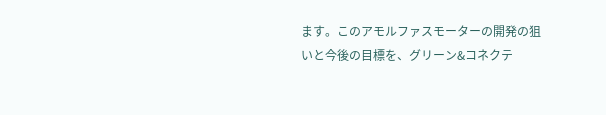ます。このアモルファスモーターの開発の狙いと今後の目標を、グリーン&コネクテ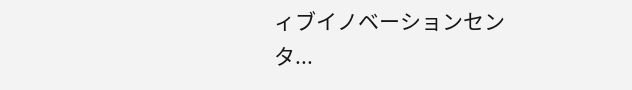ィブイノベーションセンタ...